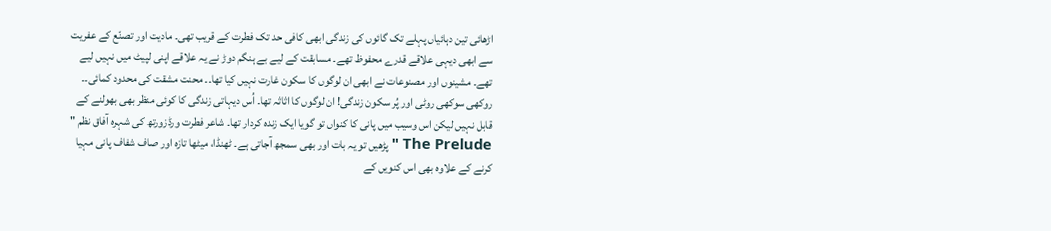اڑھائی تین دہائیاں پہلے تک گائوں کی زندگی ابھی کافی حد تک فطرت کے قریب تھی۔ مادیت اور تصنّع کے عفریت سے ابھی دیہی علاقے قدرے محفوظ تھے۔ مسابقت کے لیے بے ہنگم دوڑ نے یہ علاقے اپنی لپیٹ میں نہیں لیے تھے۔ مشینوں اور مصنوعات نے ابھی ان لوگوں کا سکون غارت نہیں کیا تھا۔۔ محنت مشقت کی محدود کمائی۔۔ روکھی سوکھی روٹی اور پُر سکون زندگی! ان لوگوں کا اثاثہ تھا۔ اُس دیہاتی زندگی کا کوئی منظر بھی بھولنے کے قابل نہیں لیکن اس وسیب میں پانی کا کنواں تو گویا ایک زندہ کردار تھا۔ شاعر فطرت ورڈزورتھ کی شہرہ آفاق نظم " The Prelude " پڑھیں تو یہ بات اور بھی سمجھ آجاتی ہے۔ ٹھنڈا، میٹھا تازہ اور صاف شفاف پانی مہیا کرنے کے علاوہ بھی اس کنویں کے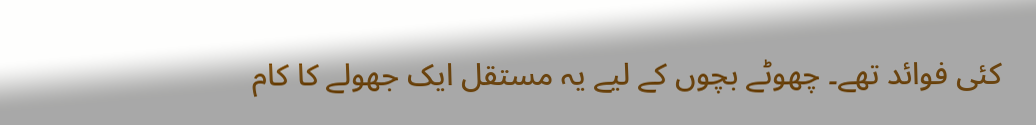کئی فوائد تھے۔ چھوٹے بچوں کے لیے یہ مستقل ایک جھولے کا کام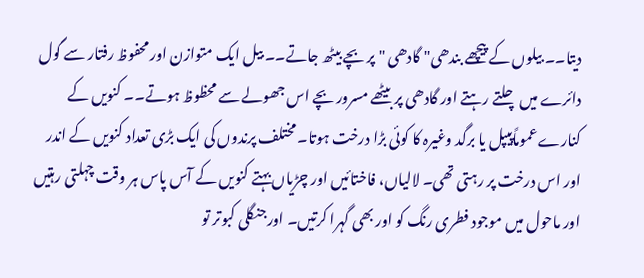دیتا۔۔ بیلوں کے پیچھے بندھی" گادھی " پر بچے بیٹھ جاتے۔۔ بیل ایک متوازن اور محفوظ رفتار سے گول دائرے میں چلتے رہتے اور گادھی پر بیٹھے مسرور بچے اس جھولے سے محظوظ ہوتے۔۔ کنویں کے کنارے عموماًپیپل یا برگد وغیرہ کا کوئی بڑا درخت ہوتا۔ مختلف پرندوں کی ایک بڑی تعداد کنویں کے اندر اور اس درخت پر رہتی تھی۔ لالیاں، فاختائیں اور چڑیاں بہتے کنویں کے آس پاس ہر وقت چہلتی رہتیں اور ماحول میں موجود فطری رنگ کو اور بھی گہرا کرتیں۔ اورجنگلی کبوتر تو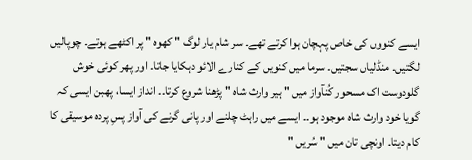ایسے کنووں کی خاص پہچان ہوا کرتے تھے۔ سر شام یار لوگ " کھوہ " پر اکٹھے ہوتے۔ چوپالیں لگتیں۔ منڈلیاں سجتیں۔ سرما میں کنویں کے کنارے الائو دہکایا جاتا۔ اور پھر کوئی خوش گلودوست اک مسحور کُنآواز میں " ہیر وارث شاہ " پڑھنا شروع کرتا۔۔ انداز ایسا، پھبن ایسی کہ گویا خود وارث شاہ موجود ہو۔۔ ایسے میں راہٹ چلنے اور پانی گرنے کی آواز پسِ پردہ موسیقی کا کام دیتا۔ اونچی تان میں " سُریں "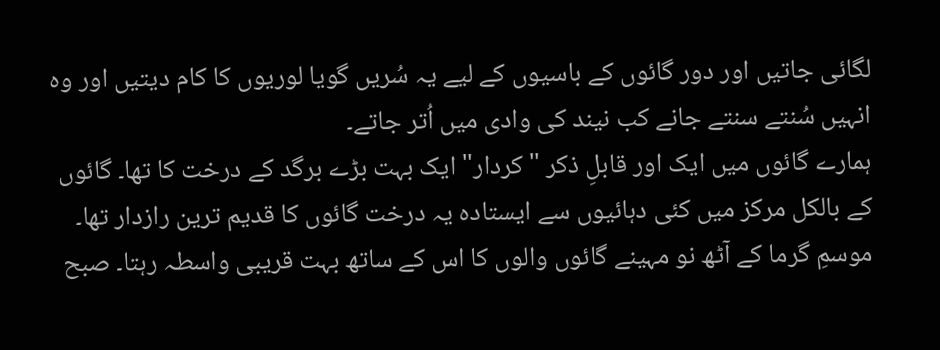لگائی جاتیں اور دور گائوں کے باسیوں کے لیے یہ سُریں گویا لوریوں کا کام دیتیں اور وہ انہیں سُنتے سنتے جانے کب نیند کی وادی میں اُتر جاتے۔
ہمارے گائوں میں ایک اور قابلِ ذکر " کردار" ایک بہت بڑے برگد کے درخت کا تھا۔ گائوں کے بالکل مرکز میں کئی دہائیوں سے ایستادہ یہ درخت گائوں کا قدیم ترین رازدار تھا۔ موسمِ گرما کے آٹھ نو مہینے گائوں والوں کا اس کے ساتھ بہت قریبی واسطہ رہتا۔ صبح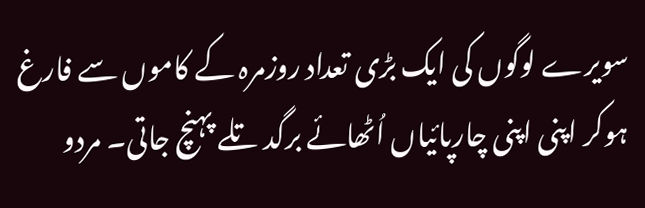سویرے لوگوں کی ایک بڑی تعداد روزمرہ کے کاموں سے فارغ ہوکر اپنی اپنی چارپائیاں اُٹھائے برگد تلے پہنچ جاتی۔ مردو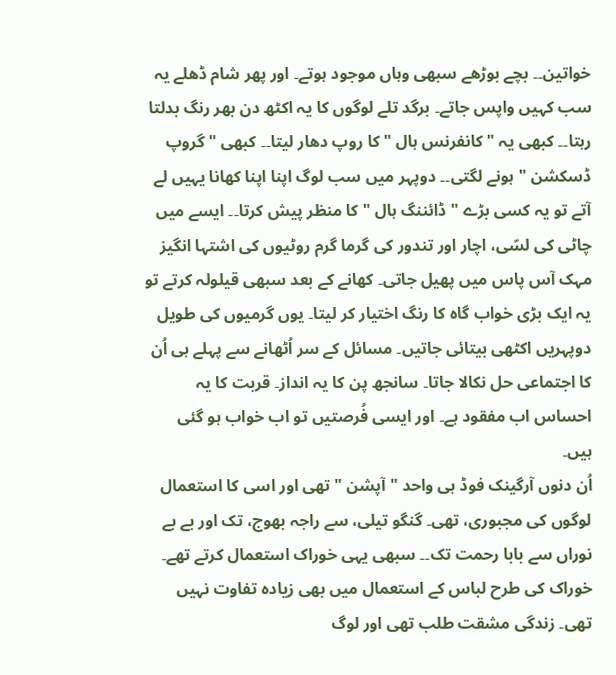خواتین۔۔ بچے بوڑھے سبھی وہاں موجود ہوتے۔ اور پھر شام ڈھلے یہ سب کہیں واپس جاتے۔ برگد تلے لوگوں کا یہ اکٹھ دن بھر رنگ بدلتا رہتا۔۔ کبھی یہ " کانفرنس ہال " کا روپ دھار لیتا۔۔ کبھی " گروپ ڈسکشن " ہونے لگتی۔۔ دوپہر میں سب لوگ اپنا اپنا کھانا یہیں لے آتے تو یہ کسی بڑے " ڈائننگ ہال " کا منظر پیش کرتا۔۔ ایسے میں چاٹی کی لسّی، اچار اور تندور کی گرما گرم روٹیوں کی اشتہا انگیز مہک آس پاس میں پھیل جاتی۔ کھانے کے بعد سبھی قیلولہ کرتے تو یہ ایک بڑی خواب گاہ کا رنگ اختیار کر لیتا۔ یوں گرمیوں کی طویل دوپہریں اکٹھی بیتائی جاتیں۔ مسائل کے سر اُٹھانے سے پہلے ہی اُن کا اجتماعی حل نکالا جاتا۔ سانجھ پن کا یہ انداز۔ قربت کا یہ احساس اب مفقود ہے۔ اور ایسی فُرصتیں تو اب خواب ہو گئی ہیں۔
اُن دنوں آرگینک فوڈ ہی واحد " آپشن " تھی اور اسی کا استعمال لوگوں کی مجبوری، تھی۔ گنگو تیلی، سے راجہ بھوج، تک اور بے بے نوراں سے بابا رحمت تک۔۔ سبھی یہی خوراک استعمال کرتے تھے۔ خوراک کی طرح لباس کے استعمال میں بھی زیادہ تفاوت نہیں تھی۔ زندگی مشقت طلب تھی اور لوگ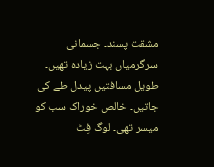مشقت پسند۔ جسمانی سرگرمیاں بہت زیادہ تھیں۔ طویل مسافتیں پیدل طے کی جاتیں۔ خالص خوراک سب کو میسر تھی۔ لوگ فِٹ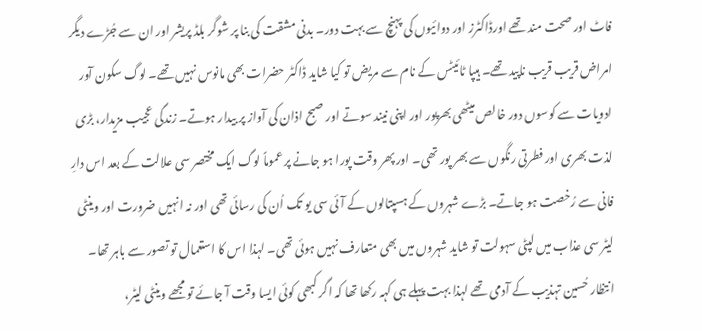فاٹ اور صحت مند تھے اورڈاکٹرز اور دوائیوں کی پہنچ سے بہت دور۔ بدنی مشقت کی بنا پر شوگر بلڈ پریشر اور ان سے جُڑے دیگر امراض قریب قریب ناپید تھے۔ ہیپا ٹائیٹس کے نام سے مریض تو کیا شاید ڈاکٹر حضرات بھی مانوس نہیں تھے۔ لوگ سکون آور ادویات سے کوسوں دور خالص میٹھی بھرپور اور اپنی نیند سوتے اور صبح اذان کی آواز پر بیدار ہوتے۔ زندگی عجیب مزیدار، بڑی لذت بھری اور فطرتی رنگوں سے بھر پور تھی۔ اور پھر وقت پورا ہو جانے پر عموماً لوگ ایک مختصر سی علالت کے بعد اس دارِ فانی سے رُخصت ہو جاتے۔ بڑے شہروں کے ہسپتالوں کے آئی سی یو تک اُن کی رسائی تھی اور نہ انہیں ضرورت اور وینٹی لیٹر سی عذاب میں لپٹی سہولت تو شاید شہروں میں بھی متعارف نہیں ہوئی تھی۔ لہذا اس کا استعمال تو تصور سے باہر تھا۔ انتظار حُسین تہذیب کے آدمی تھے لہذا بہت پہلے ہی کہہ رکھا تھا کہ اگر کبھی کوئی ایسا وقت آ جائے تو مجھے وینٹی لیٹر،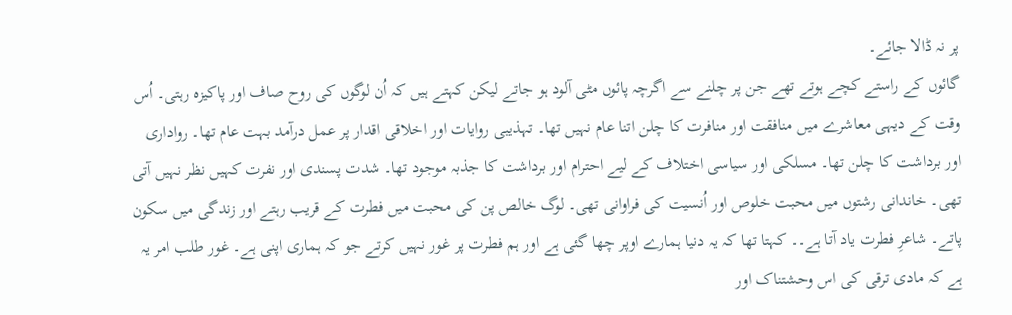پر نہ ڈالا جائے۔
گائوں کے راستے کچے ہوتے تھے جن پر چلنے سے اگرچہ پائوں مٹی آلود ہو جاتے لیکن کہتے ہیں کہ اُن لوگوں کی روح صاف اور پاکیزہ رہتی۔ اُس وقت کے دیہی معاشرے میں منافقت اور منافرت کا چلن اتنا عام نہیں تھا۔ تہذیبی روایات اور اخلاقی اقدار پر عمل درآمد بہت عام تھا۔ رواداری اور برداشت کا چلن تھا۔ مسلکی اور سیاسی اختلاف کے لیے احترام اور برداشت کا جذبہ موجود تھا۔ شدت پسندی اور نفرت کہیں نظر نہیں آتی تھی۔ خاندانی رشتوں میں محبت خلوص اور اُنسیت کی فراوانی تھی۔ لوگ خالص پن کی محبت میں فطرت کے قریب رہتے اور زندگی میں سکون پاتے۔ شاعرِ فطرت یاد آتا ہے۔۔ کہتا تھا کہ یہ دنیا ہمارے اوپر چھا گئی ہے اور ہم فطرت پر غور نہیں کرتے جو کہ ہماری اپنی ہے۔ غور طلب امر یہ ہے کہ مادی ترقی کی اس وحشتناک اور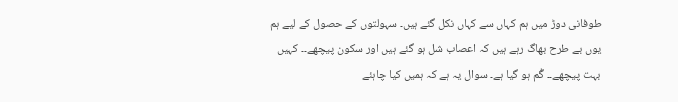طوفانی دوڑ میں ہم کہاں سے کہاں نکل گئے ہیں۔ سہولتوں کے حصول کے لیے ہم یوں بے طرح بھاگ رہے ہیں کہ اعصاب شل ہو گئے ہیں اور سکون پیچھے۔۔ کہیں بہت پیچھے۔۔ گُم ہو گیا ہے۔ سوال یہ ہے کہ ہمیں کیا چاہئے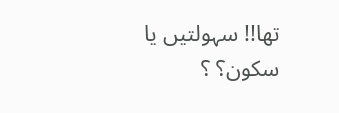تھا!! سہولتیں یا سکون؟ ؟